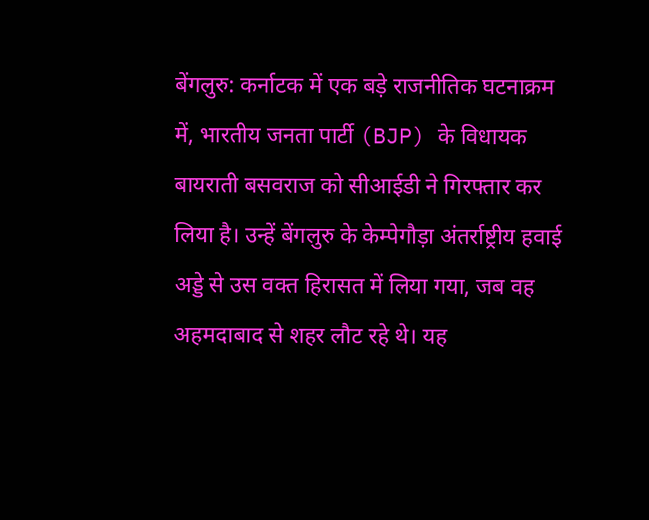बेंगलुरु: कर्नाटक में एक बड़े राजनीतिक घटनाक्रम में, भारतीय जनता पार्टी (BJP) के विधायक बायराती बसवराज को सीआईडी ने गिरफ्तार कर लिया है। उन्हें बेंगलुरु के केम्पेगौड़ा अंतर्राष्ट्रीय हवाई अड्डे से उस वक्त हिरासत में लिया गया, जब वह अहमदाबाद से शहर लौट रहे थे। यह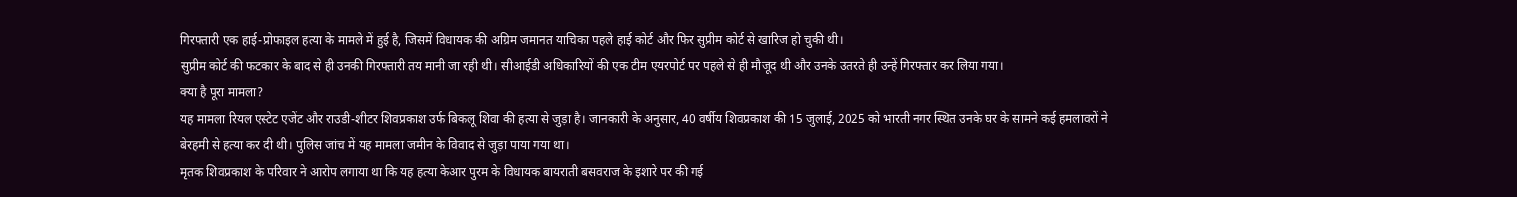गिरफ्तारी एक हाई-प्रोफाइल हत्या के मामले में हुई है, जिसमें विधायक की अग्रिम जमानत याचिका पहले हाई कोर्ट और फिर सुप्रीम कोर्ट से खारिज हो चुकी थी।
सुप्रीम कोर्ट की फटकार के बाद से ही उनकी गिरफ्तारी तय मानी जा रही थी। सीआईडी अधिकारियों की एक टीम एयरपोर्ट पर पहले से ही मौजूद थी और उनके उतरते ही उन्हें गिरफ्तार कर लिया गया।
क्या है पूरा मामला?
यह मामला रियल एस्टेट एजेंट और राउडी-शीटर शिवप्रकाश उर्फ बिकलू शिवा की हत्या से जुड़ा है। जानकारी के अनुसार, 40 वर्षीय शिवप्रकाश की 15 जुलाई, 2025 को भारती नगर स्थित उनके घर के सामने कई हमलावरों ने बेरहमी से हत्या कर दी थी। पुलिस जांच में यह मामला जमीन के विवाद से जुड़ा पाया गया था।
मृतक शिवप्रकाश के परिवार ने आरोप लगाया था कि यह हत्या केआर पुरम के विधायक बायराती बसवराज के इशारे पर की गई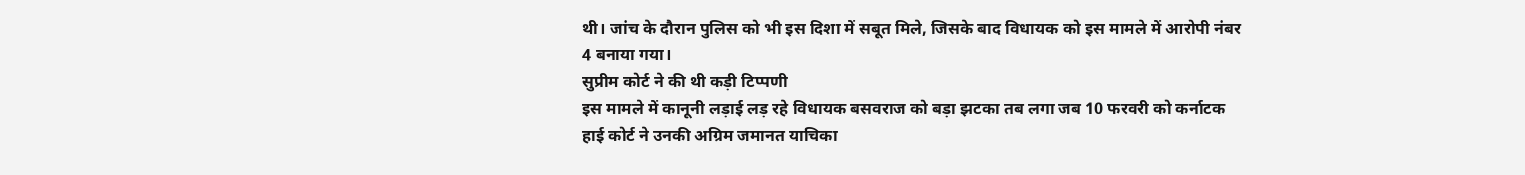थी। जांच के दौरान पुलिस को भी इस दिशा में सबूत मिले, जिसके बाद विधायक को इस मामले में आरोपी नंबर 4 बनाया गया।
सुप्रीम कोर्ट ने की थी कड़ी टिप्पणी
इस मामले में कानूनी लड़ाई लड़ रहे विधायक बसवराज को बड़ा झटका तब लगा जब 10 फरवरी को कर्नाटक हाई कोर्ट ने उनकी अग्रिम जमानत याचिका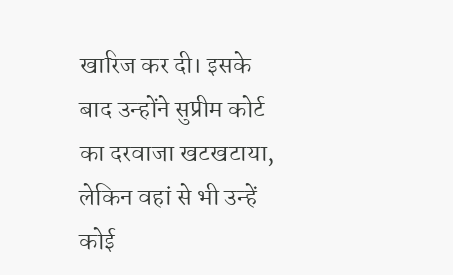खारिज कर दी। इसके बाद उन्होंने सुप्रीम कोर्ट का दरवाजा खटखटाया, लेकिन वहां से भी उन्हें कोई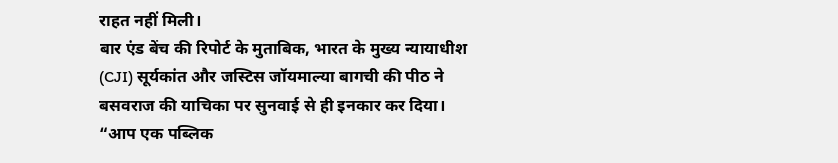राहत नहीं मिली।
बार एंड बेंच की रिपोर्ट के मुताबिक, भारत के मुख्य न्यायाधीश (CJI) सूर्यकांत और जस्टिस जॉयमाल्या बागची की पीठ ने बसवराज की याचिका पर सुनवाई से ही इनकार कर दिया।
“आप एक पब्लिक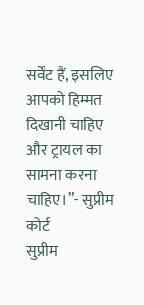सर्वेंट हैं, इसलिए आपको हिम्मत दिखानी चाहिए और ट्रायल का सामना करना चाहिए।”- सुप्रीम कोर्ट
सुप्रीम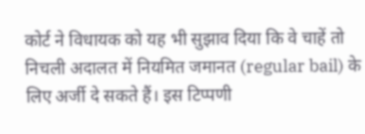कोर्ट ने विधायक को यह भी सुझाव दिया कि वे चाहें तो निचली अदालत में नियमित जमानत (regular bail) के लिए अर्जी दे सकते हैं। इस टिप्पणी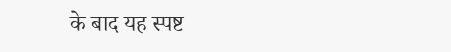के बाद यह स्पष्ट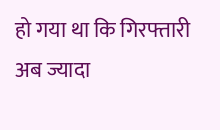हो गया था कि गिरफ्तारी अब ज्यादा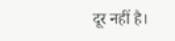दूर नहीं है।